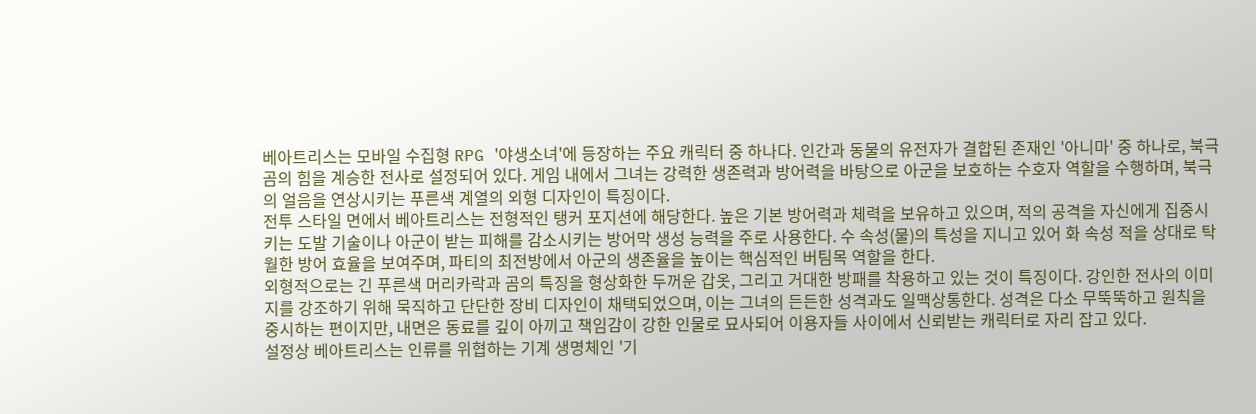베아트리스는 모바일 수집형 RPG '야생소녀'에 등장하는 주요 캐릭터 중 하나다. 인간과 동물의 유전자가 결합된 존재인 '아니마' 중 하나로, 북극곰의 힘을 계승한 전사로 설정되어 있다. 게임 내에서 그녀는 강력한 생존력과 방어력을 바탕으로 아군을 보호하는 수호자 역할을 수행하며, 북극의 얼음을 연상시키는 푸른색 계열의 외형 디자인이 특징이다.
전투 스타일 면에서 베아트리스는 전형적인 탱커 포지션에 해당한다. 높은 기본 방어력과 체력을 보유하고 있으며, 적의 공격을 자신에게 집중시키는 도발 기술이나 아군이 받는 피해를 감소시키는 방어막 생성 능력을 주로 사용한다. 수 속성(물)의 특성을 지니고 있어 화 속성 적을 상대로 탁월한 방어 효율을 보여주며, 파티의 최전방에서 아군의 생존율을 높이는 핵심적인 버팀목 역할을 한다.
외형적으로는 긴 푸른색 머리카락과 곰의 특징을 형상화한 두꺼운 갑옷, 그리고 거대한 방패를 착용하고 있는 것이 특징이다. 강인한 전사의 이미지를 강조하기 위해 묵직하고 단단한 장비 디자인이 채택되었으며, 이는 그녀의 든든한 성격과도 일맥상통한다. 성격은 다소 무뚝뚝하고 원칙을 중시하는 편이지만, 내면은 동료를 깊이 아끼고 책임감이 강한 인물로 묘사되어 이용자들 사이에서 신뢰받는 캐릭터로 자리 잡고 있다.
설정상 베아트리스는 인류를 위협하는 기계 생명체인 '기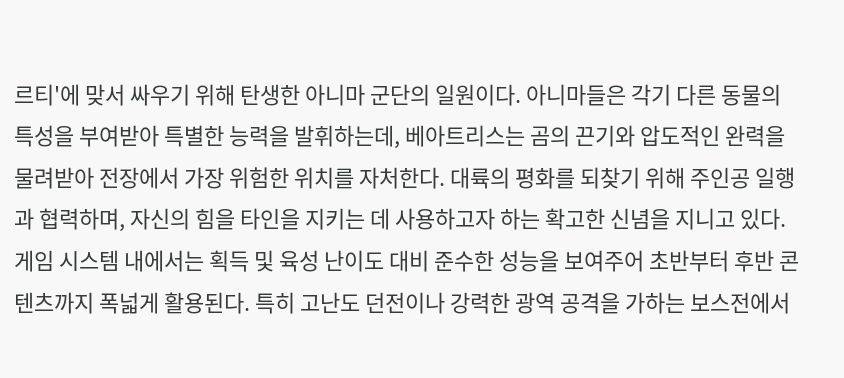르티'에 맞서 싸우기 위해 탄생한 아니마 군단의 일원이다. 아니마들은 각기 다른 동물의 특성을 부여받아 특별한 능력을 발휘하는데, 베아트리스는 곰의 끈기와 압도적인 완력을 물려받아 전장에서 가장 위험한 위치를 자처한다. 대륙의 평화를 되찾기 위해 주인공 일행과 협력하며, 자신의 힘을 타인을 지키는 데 사용하고자 하는 확고한 신념을 지니고 있다.
게임 시스템 내에서는 획득 및 육성 난이도 대비 준수한 성능을 보여주어 초반부터 후반 콘텐츠까지 폭넓게 활용된다. 특히 고난도 던전이나 강력한 광역 공격을 가하는 보스전에서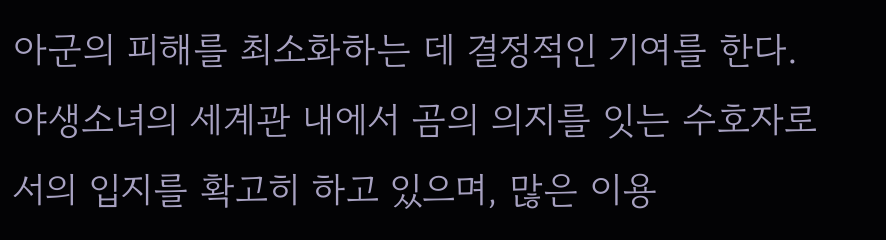아군의 피해를 최소화하는 데 결정적인 기여를 한다. 야생소녀의 세계관 내에서 곰의 의지를 잇는 수호자로서의 입지를 확고히 하고 있으며, 많은 이용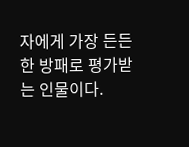자에게 가장 든든한 방패로 평가받는 인물이다.